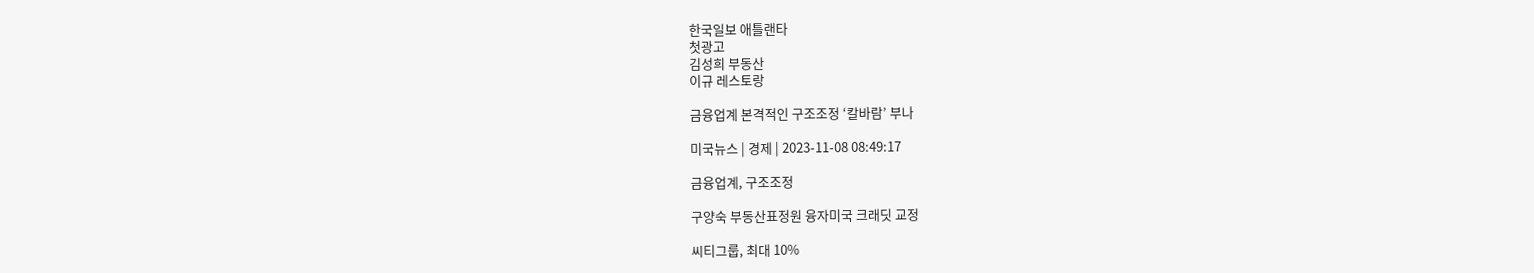한국일보 애틀랜타
첫광고
김성희 부동산
이규 레스토랑

금융업계 본격적인 구조조정 ‘칼바람’ 부나

미국뉴스 | 경제 | 2023-11-08 08:49:17

금융업계, 구조조정

구양숙 부동산표정원 융자미국 크래딧 교정

씨티그룹, 최대 10%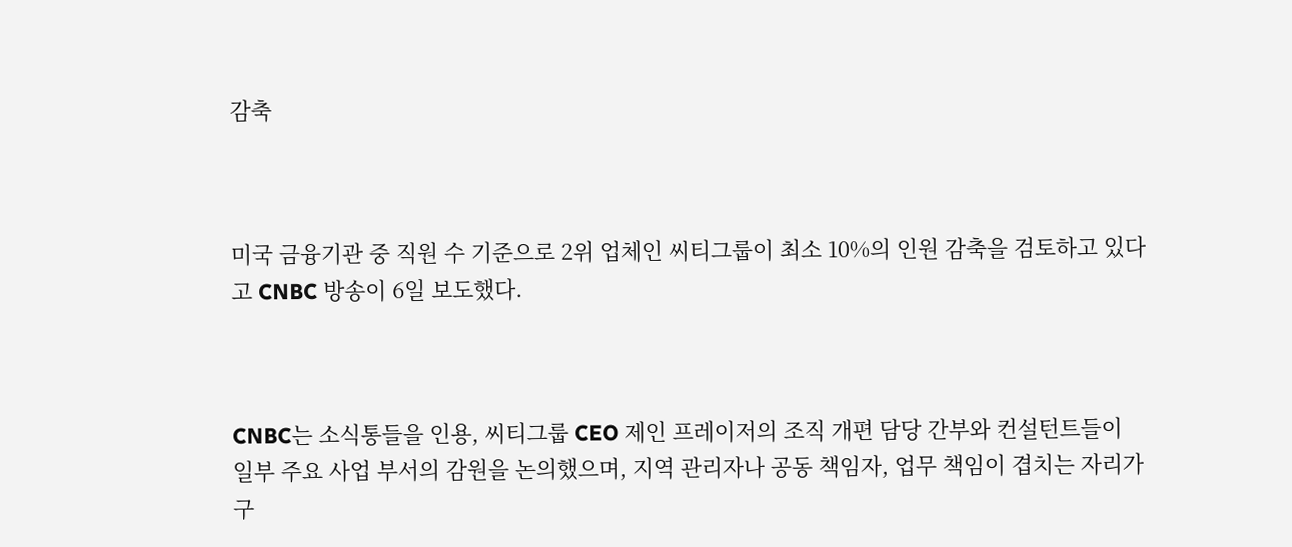감축



미국 금융기관 중 직원 수 기준으로 2위 업체인 씨티그룹이 최소 10%의 인원 감축을 검토하고 있다고 CNBC 방송이 6일 보도했다.



CNBC는 소식통들을 인용, 씨티그룹 CEO 제인 프레이저의 조직 개편 담당 간부와 컨설턴트들이 일부 주요 사업 부서의 감원을 논의했으며, 지역 관리자나 공동 책임자, 업무 책임이 겹치는 자리가 구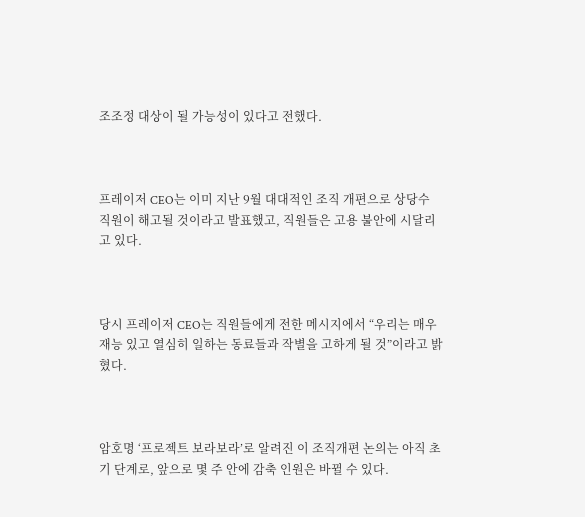조조정 대상이 될 가능성이 있다고 전했다.



프레이저 CEO는 이미 지난 9월 대대적인 조직 개편으로 상당수 직원이 해고될 것이라고 발표했고, 직원들은 고용 불안에 시달리고 있다.



당시 프레이저 CEO는 직원들에게 전한 메시지에서 “우리는 매우 재능 있고 열심히 일하는 동료들과 작별을 고하게 될 것”이라고 밝혔다.



암호명 ‘프로젝트 보라보라’로 알려진 이 조직개편 논의는 아직 초기 단계로, 앞으로 몇 주 안에 감축 인원은 바뀔 수 있다.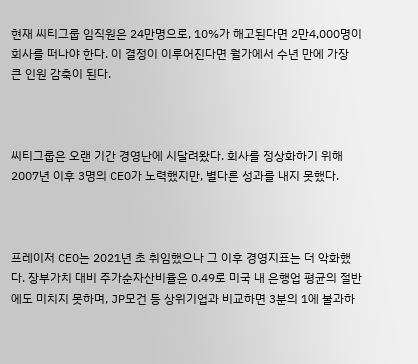현재 씨티그룹 임직원은 24만명으로, 10%가 해고된다면 2만4,000명이 회사를 떠나야 한다. 이 결정이 이루어진다면 월가에서 수년 만에 가장 큰 인원 감축이 된다.



씨티그룹은 오랜 기간 경영난에 시달려왔다. 회사를 정상화하기 위해 2007년 이후 3명의 CEO가 노력했지만, 별다른 성과를 내지 못했다.



프레이저 CEO는 2021년 초 취임했으나 그 이후 경영지표는 더 악화했다. 장부가치 대비 주가순자산비율은 0.49로 미국 내 은행업 평균의 절반에도 미치지 못하며, JP모건 등 상위기업과 비교하면 3분의 1에 불과하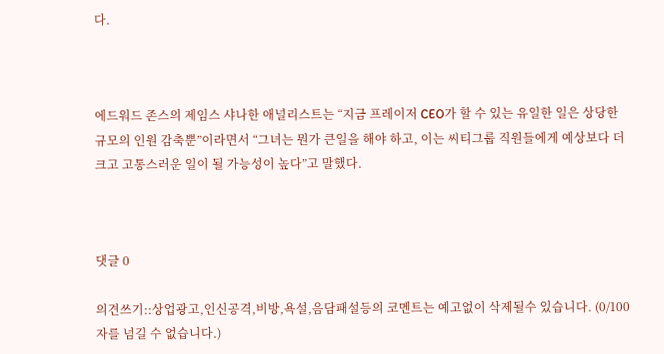다.



에드워드 존스의 제임스 샤나한 애널리스트는 “지금 프레이저 CEO가 할 수 있는 유일한 일은 상당한 규모의 인원 감축뿐”이라면서 “그녀는 뭔가 큰일을 해야 하고, 이는 씨티그룹 직원들에게 예상보다 더 크고 고통스러운 일이 될 가능성이 높다”고 말했다.



댓글 0

의견쓰기::상업광고,인신공격,비방,욕설,음담패설등의 코멘트는 예고없이 삭제될수 있습니다. (0/100자를 넘길 수 없습니다.)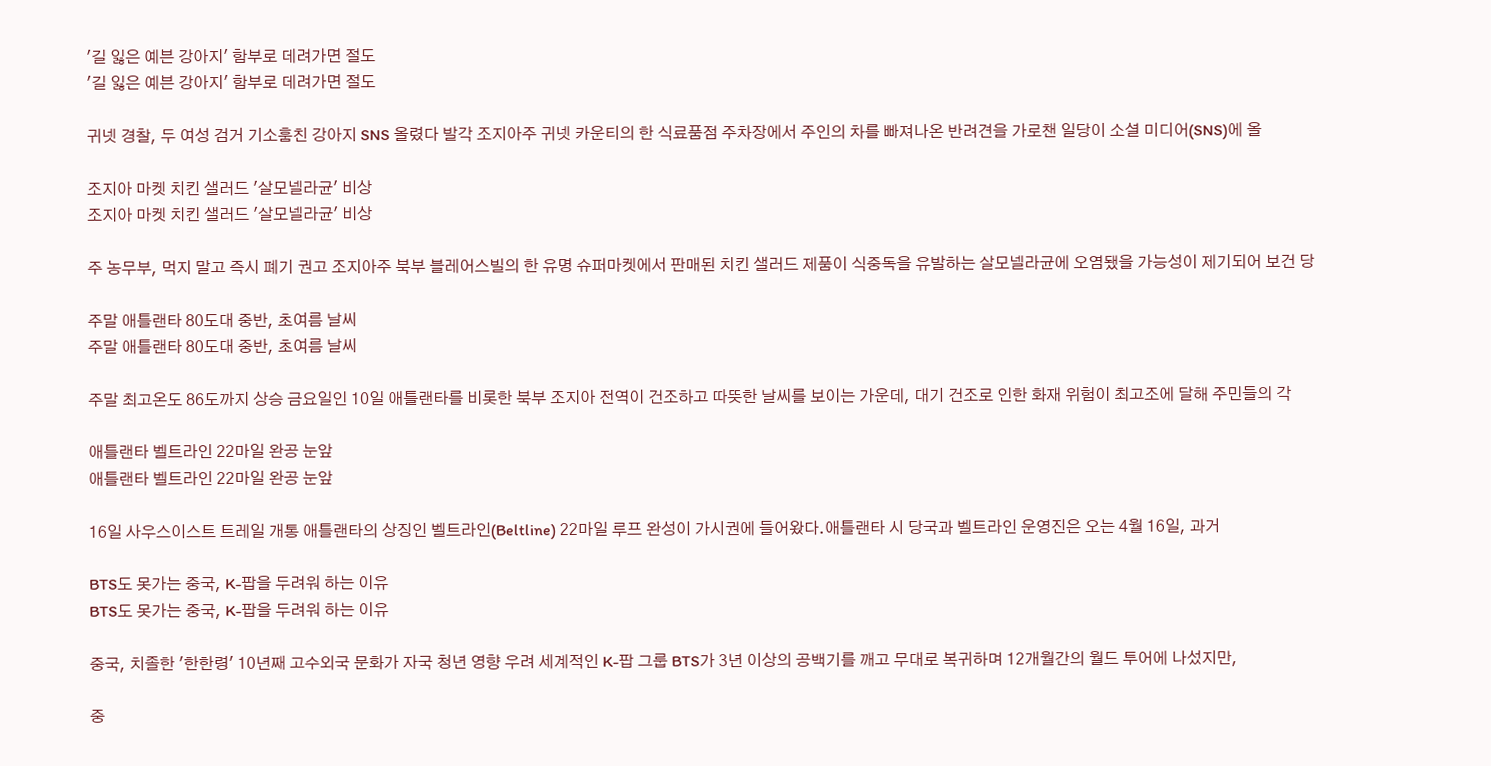'길 잃은 예븐 강아지' 함부로 데려가면 절도
'길 잃은 예븐 강아지' 함부로 데려가면 절도

귀넷 경찰, 두 여성 검거 기소훔친 강아지 SNS 올렸다 발각 조지아주 귀넷 카운티의 한 식료품점 주차장에서 주인의 차를 빠져나온 반려견을 가로챈 일당이 소셜 미디어(SNS)에 올

조지아 마켓 치킨 샐러드 '살모넬라균' 비상
조지아 마켓 치킨 샐러드 '살모넬라균' 비상

주 농무부, 먹지 말고 즉시 폐기 권고 조지아주 북부 블레어스빌의 한 유명 슈퍼마켓에서 판매된 치킨 샐러드 제품이 식중독을 유발하는 살모넬라균에 오염됐을 가능성이 제기되어 보건 당

주말 애틀랜타 80도대 중반, 초여름 날씨
주말 애틀랜타 80도대 중반, 초여름 날씨

주말 최고온도 86도까지 상승 금요일인 10일 애틀랜타를 비롯한 북부 조지아 전역이 건조하고 따뜻한 날씨를 보이는 가운데, 대기 건조로 인한 화재 위험이 최고조에 달해 주민들의 각

애틀랜타 벨트라인 22마일 완공 눈앞
애틀랜타 벨트라인 22마일 완공 눈앞

16일 사우스이스트 트레일 개통 애틀랜타의 상징인 벨트라인(Beltline) 22마일 루프 완성이 가시권에 들어왔다.애틀랜타 시 당국과 벨트라인 운영진은 오는 4월 16일, 과거

BTS도 못가는 중국, K-팝을 두려워 하는 이유
BTS도 못가는 중국, K-팝을 두려워 하는 이유

중국, 치졸한 '한한령' 10년째 고수외국 문화가 자국 청년 영향 우려 세계적인 K-팝 그룹 BTS가 3년 이상의 공백기를 깨고 무대로 복귀하며 12개월간의 월드 투어에 나섰지만,

중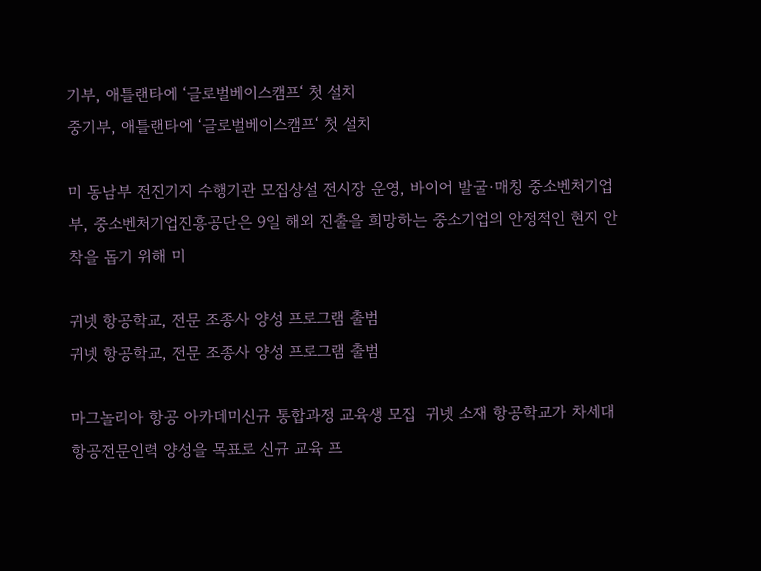기부, 애틀랜타에 ‘글로벌베이스캠프‘ 첫 설치
중기부, 애틀랜타에 ‘글로벌베이스캠프‘ 첫 설치

미 동남부 전진기지 수행기관 모집상설 전시장 운영, 바이어 발굴·매칭 중소벤처기업부, 중소벤처기업진흥공단은 9일 해외 진출을 희망하는 중소기업의 안정적인 현지 안착을 돕기 위해 미

귀넷 항공학교, 전문 조종사 양성 프로그램 출범
귀넷 항공학교, 전문 조종사 양성 프로그램 출범

마그놀리아 항공 아카데미신규 통합과정 교육생 모집  귀넷 소재 항공학교가 차세대 항공전문인력 양성을 목표로 신규 교육 프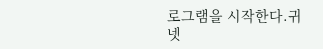로그램을 시작한다.귀넷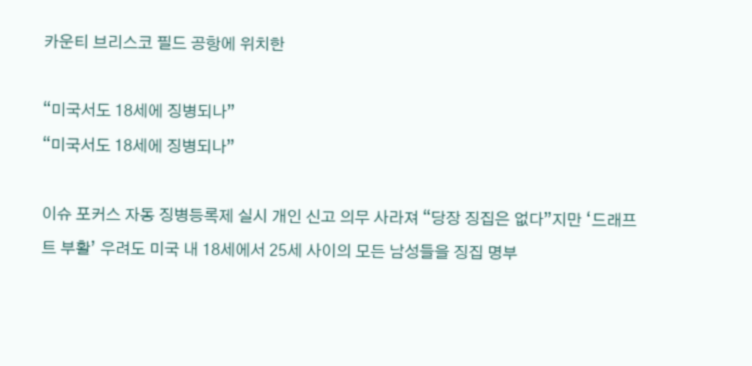카운티 브리스코 필드 공항에 위치한

“미국서도 18세에 징병되나”
“미국서도 18세에 징병되나”

이슈 포커스 자동 징병등록제 실시 개인 신고 의무 사라져 “당장 징집은 없다”지만 ‘드래프트 부활’ 우려도 미국 내 18세에서 25세 사이의 모든 남성들을 징집 명부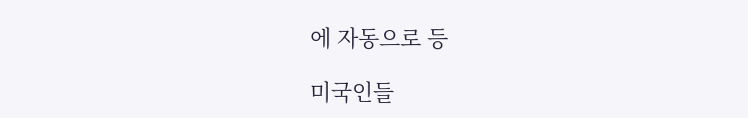에 자동으로 등

미국인들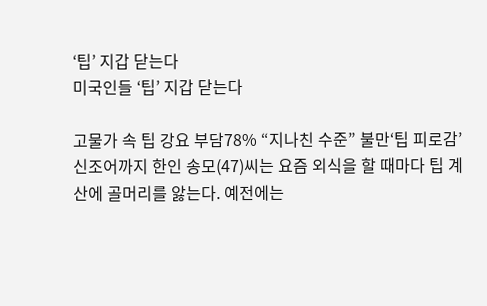‘팁’ 지갑 닫는다
미국인들 ‘팁’ 지갑 닫는다

고물가 속 팁 강요 부담78% “지나친 수준” 불만‘팁 피로감’ 신조어까지 한인 송모(47)씨는 요즘 외식을 할 때마다 팁 계산에 골머리를 앓는다. 예전에는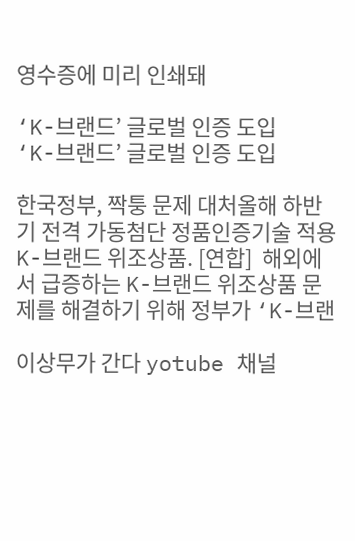영수증에 미리 인쇄돼

‘K-브랜드’ 글로벌 인증 도입
‘K-브랜드’ 글로벌 인증 도입

한국정부, 짝퉁 문제 대처올해 하반기 전격 가동첨단 정품인증기술 적용  K-브랜드 위조상품. [연합]  해외에서 급증하는 K-브랜드 위조상품 문제를 해결하기 위해 정부가 ‘K-브랜

이상무가 간다 yotube 채널